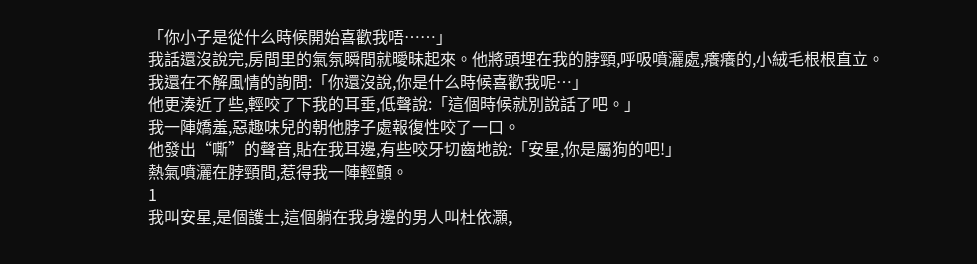「你小子是從什么時候開始喜歡我唔……」
我話還沒說完,房間里的氣氛瞬間就曖昧起來。他將頭埋在我的脖頸,呼吸噴灑處,癢癢的,小絨毛根根直立。
我還在不解風情的詢問:「你還沒說,你是什么時候喜歡我呢…」
他更湊近了些,輕咬了下我的耳垂,低聲說:「這個時候就別說話了吧。」
我一陣嬌羞,惡趣味兒的朝他脖子處報復性咬了一口。
他發出“嘶”的聲音,貼在我耳邊,有些咬牙切齒地說:「安星,你是屬狗的吧!」
熱氣噴灑在脖頸間,惹得我一陣輕顫。
1
我叫安星,是個護士,這個躺在我身邊的男人叫杜依灝,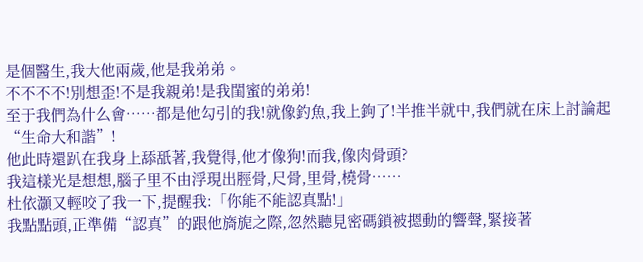是個醫生,我大他兩歲,他是我弟弟。
不不不不!別想歪!不是我親弟!是我閨蜜的弟弟!
至于我們為什么會……都是他勾引的我!就像釣魚,我上鉤了!半推半就中,我們就在床上討論起“生命大和諧”!
他此時還趴在我身上舔舐著,我覺得,他才像狗!而我,像肉骨頭?
我這樣光是想想,腦子里不由浮現出脛骨,尺骨,里骨,橈骨……
杜依灝又輕咬了我一下,提醒我:「你能不能認真點!」
我點點頭,正準備“認真”的跟他旖旎之際,忽然聽見密碼鎖被摁動的響聲,緊接著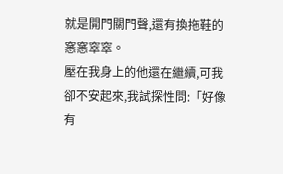就是開門關門聲,還有換拖鞋的窸窸窣窣。
壓在我身上的他還在繼續,可我卻不安起來,我試探性問:「好像有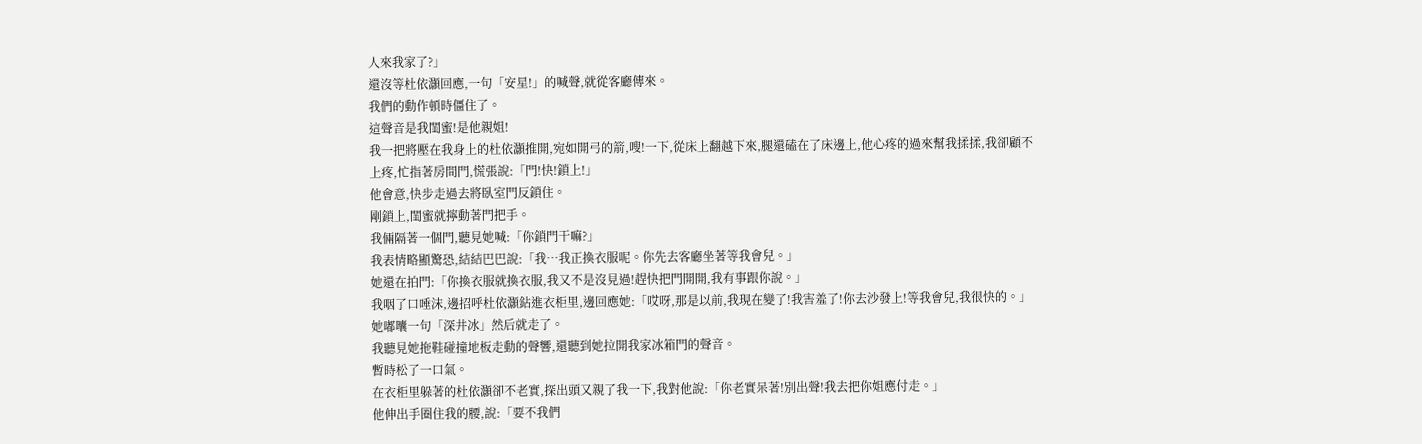人來我家了?」
還沒等杜依灝回應,一句「安星!」的喊聲,就從客廳傳來。
我們的動作頓時僵住了。
這聲音是我閨蜜!是他親姐!
我一把將壓在我身上的杜依灝推開,宛如開弓的箭,嗖!一下,從床上翻越下來,腿還磕在了床邊上,他心疼的過來幫我揉揉,我卻顧不上疼,忙指著房間門,慌張說:「門!快!鎖上!」
他會意,快步走過去將臥室門反鎖住。
剛鎖上,閨蜜就擰動著門把手。
我倆隔著一個門,聽見她喊:「你鎖門干嘛?」
我表情略顯驚恐,結結巴巴說:「我…我正換衣服呢。你先去客廳坐著等我會兒。」
她還在拍門:「你換衣服就換衣服,我又不是沒見過!趕快把門開開,我有事跟你說。」
我咽了口唾沫,邊招呼杜依灝鉆進衣柜里,邊回應她:「哎呀,那是以前,我現在變了!我害羞了!你去沙發上!等我會兒,我很快的。」
她嘟囔一句「深井冰」然后就走了。
我聽見她拖鞋碰撞地板走動的聲響,還聽到她拉開我家冰箱門的聲音。
暫時松了一口氣。
在衣柜里躲著的杜依灝卻不老實,探出頭又親了我一下,我對他說:「你老實呆著!別出聲!我去把你姐應付走。」
他伸出手圈住我的腰,說:「要不我們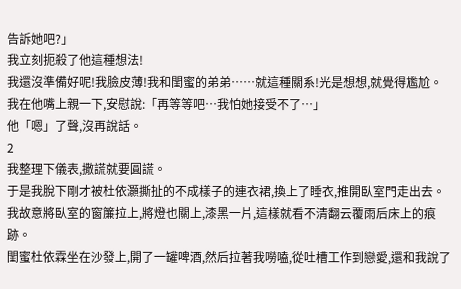告訴她吧?」
我立刻扼殺了他這種想法!
我還沒準備好呢!我臉皮薄!我和閨蜜的弟弟……就這種關系!光是想想,就覺得尷尬。
我在他嘴上親一下,安慰說:「再等等吧…我怕她接受不了…」
他「嗯」了聲,沒再說話。
2
我整理下儀表,撒謊就要圓謊。
于是我脫下剛才被杜依灝撕扯的不成樣子的連衣裙,換上了睡衣,推開臥室門走出去。
我故意將臥室的窗簾拉上,將燈也關上,漆黑一片,這樣就看不清翻云覆雨后床上的痕跡。
閨蜜杜依霖坐在沙發上,開了一罐啤酒,然后拉著我嘮嗑,從吐槽工作到戀愛,還和我說了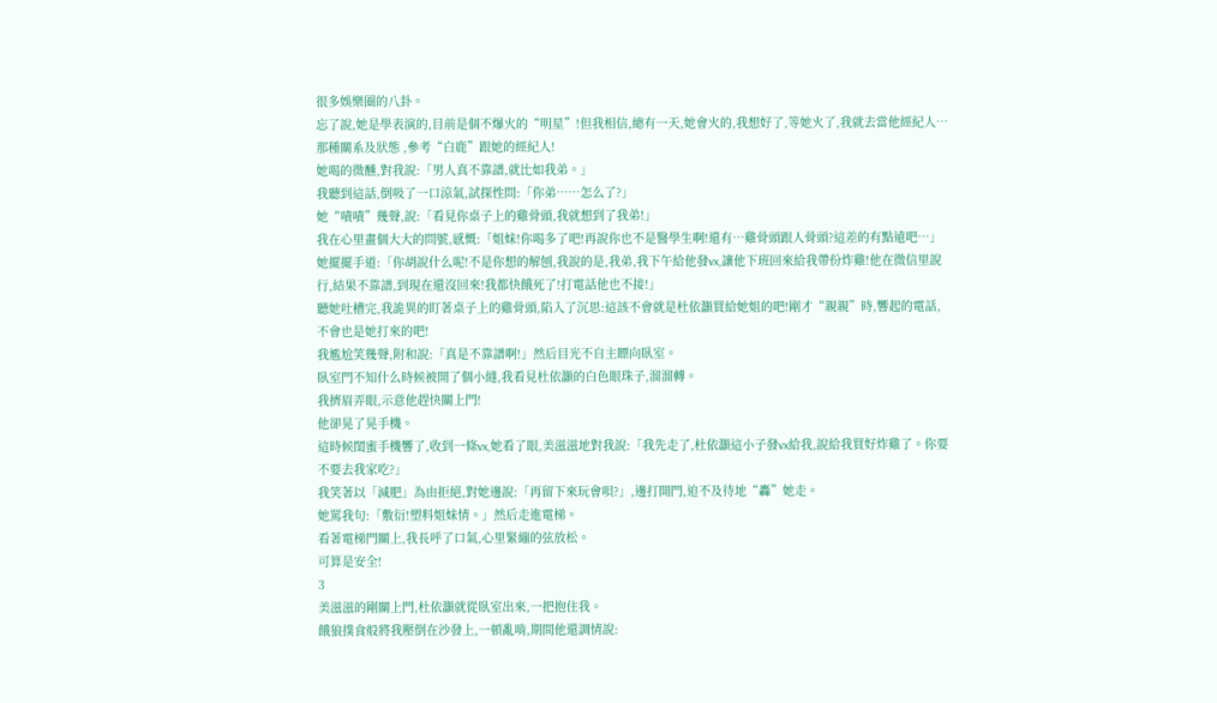很多娛樂圈的八卦。
忘了說,她是學表演的,目前是個不爆火的“明星”!但我相信,總有一天,她會火的,我想好了,等她火了,我就去當他經紀人…那種關系及狀態 ,參考“白鹿”跟她的經紀人!
她喝的微醺,對我說:「男人真不靠譜,就比如我弟。」
我聽到這話,倒吸了一口涼氣,試探性問:「你弟……怎么了?」
她“嘖嘖”幾聲,說:「看見你桌子上的雞骨頭,我就想到了我弟!」
我在心里畫個大大的問號,感慨:「姐妹!你喝多了吧!再說你也不是醫學生啊!還有…雞骨頭跟人骨頭?這差的有點遠吧…」
她擺擺手道:「你胡說什么呢!不是你想的解刨,我說的是,我弟,我下午給他發vx,讓他下班回來給我帶份炸雞!他在微信里說行,結果不靠譜,到現在還沒回來!我都快餓死了!打電話他也不接!」
聽她吐槽完,我詭異的盯著桌子上的雞骨頭,陷入了沉思:這該不會就是杜依灝買給她姐的吧!剛才“親親”時,響起的電話,不會也是她打來的吧!
我尷尬笑幾聲,附和說:「真是不靠譜啊!」然后目光不自主瞟向臥室。
臥室門不知什么時候被開了個小縫,我看見杜依灝的白色眼珠子,溜溜轉。
我擠眉弄眼,示意他趕快關上門!
他卻晃了晃手機。
這時候閨蜜手機響了,收到一條vx,她看了眼,美滋滋地對我說:「我先走了,杜依灝這小子發vx給我,說給我買好炸雞了。你要不要去我家吃?」
我笑著以「減肥」為由拒絕,對她邊說:「再留下來玩會唄?」,邊打開門,迫不及待地“轟”她走。
她罵我句:「敷衍!塑料姐妹情。」然后走進電梯。
看著電梯門關上,我長呼了口氣,心里緊繃的弦放松。
可算是安全!
3
美滋滋的剛關上門,杜依灝就從臥室出來,一把抱住我。
餓狼撲食般將我壓倒在沙發上,一頓亂啃,期間他還調情說: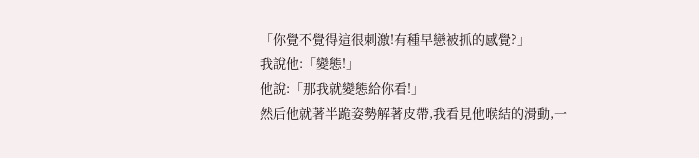「你覺不覺得這很刺激!有種早戀被抓的感覺?」
我說他:「變態!」
他說:「那我就變態給你看!」
然后他就著半跪姿勢解著皮帶,我看見他喉結的滑動,一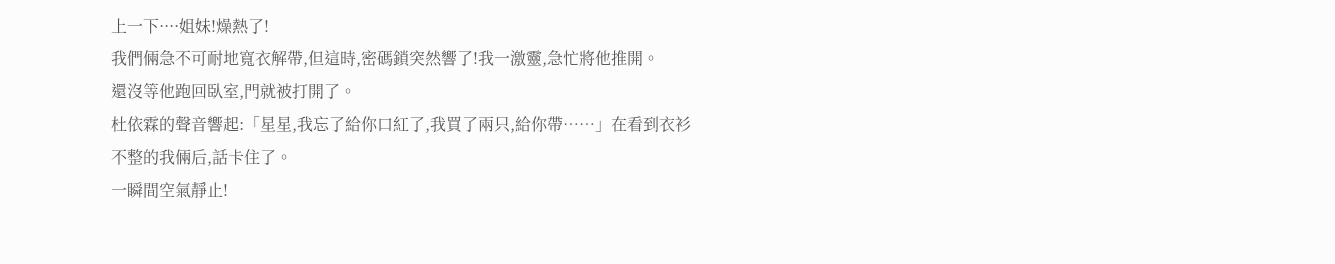上一下····姐妹!燥熱了!
我們倆急不可耐地寬衣解帶,但這時,密碼鎖突然響了!我一激靈,急忙將他推開。
還沒等他跑回臥室,門就被打開了。
杜依霖的聲音響起:「星星,我忘了給你口紅了,我買了兩只,給你帶……」在看到衣衫不整的我倆后,話卡住了。
一瞬間空氣靜止!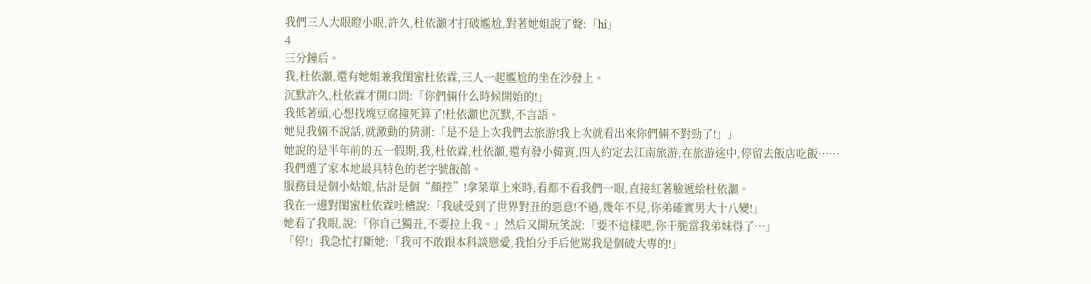我們三人大眼瞪小眼,許久,杜依灝才打破尷尬,對著她姐說了聲:「hi」
4
三分鐘后。
我,杜依灝,還有她姐兼我閨蜜杜依霖,三人一起尷尬的坐在沙發上。
沉默許久,杜依霖才開口問:「你們倆什么時候開始的!」
我低著頭,心想找塊豆腐撞死算了!杜依灝也沉默,不言語。
她見我倆不說話,就激動的猜測:「是不是上次我們去旅游!我上次就看出來你們倆不對勁了!」」
她說的是半年前的五一假期,我,杜依霖,杜依灝,還有發小韓賓,四人約定去江南旅游,在旅游途中,停留去飯店吃飯……
我們選了家本地最具特色的老字號飯館。
服務員是個小姑娘,估計是個“顏控”!拿菜單上來時,看都不看我們一眼,直接紅著臉遞給杜依灝。
我在一邊對閨蜜杜依霖吐槽說:「我感受到了世界對丑的惡意!不過,幾年不見,你弟確實男大十八變!」
她看了我眼,說:「你自己獨丑,不要拉上我。」然后又開玩笑說:「要不這樣吧,你干脆當我弟妹得了…」
「停!」我急忙打斷她:「我可不敢跟本科談戀愛,我怕分手后他罵我是個破大專的!」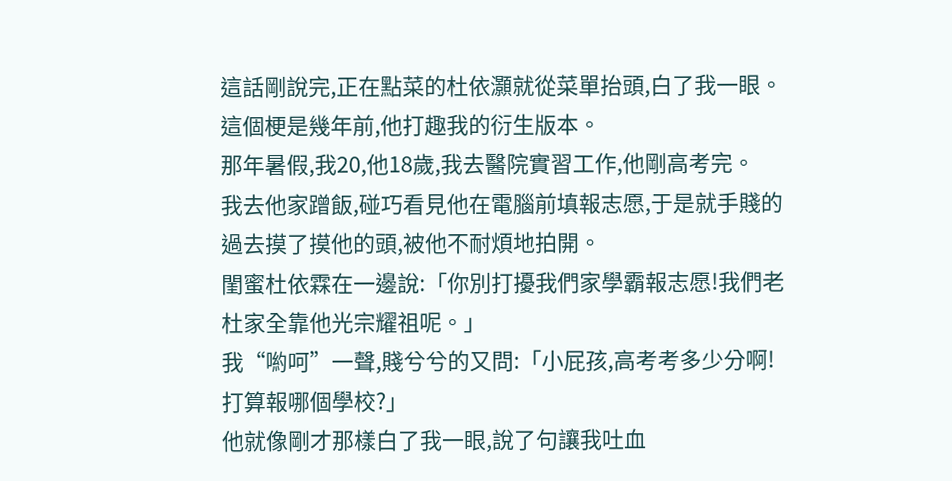這話剛說完,正在點菜的杜依灝就從菜單抬頭,白了我一眼。
這個梗是幾年前,他打趣我的衍生版本。
那年暑假,我20,他18歲,我去醫院實習工作,他剛高考完。
我去他家蹭飯,碰巧看見他在電腦前填報志愿,于是就手賤的過去摸了摸他的頭,被他不耐煩地拍開。
閨蜜杜依霖在一邊說:「你別打擾我們家學霸報志愿!我們老杜家全靠他光宗耀祖呢。」
我“喲呵”一聲,賤兮兮的又問:「小屁孩,高考考多少分啊!打算報哪個學校?」
他就像剛才那樣白了我一眼,說了句讓我吐血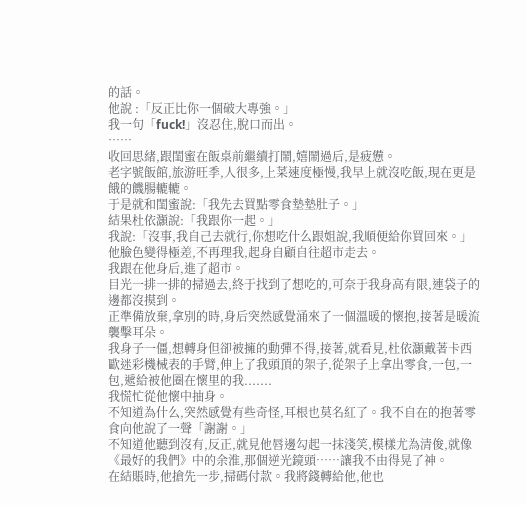的話。
他說 :「反正比你一個破大專強。」
我一句「fuck!」沒忍住,脫口而出。
……
收回思緒,跟閨蜜在飯桌前繼續打鬧,嬉鬧過后,是疲憊。
老字號飯館,旅游旺季,人很多,上菜速度極慢,我早上就沒吃飯,現在更是餓的饑腸轆轆。
于是就和閨蜜說:「我先去買點零食墊墊肚子。」
結果杜依灝說:「我跟你一起。」
我說:「沒事,我自己去就行,你想吃什么跟姐說,我順便給你買回來。」
他臉色變得極差,不再理我,起身自顧自往超市走去。
我跟在他身后,進了超市。
目光一排一排的掃過去,終于找到了想吃的,可奈于我身高有限,連袋子的邊都沒摸到。
正準備放棄,拿別的時,身后突然感覺涌來了一個溫暖的懷抱,接著是暖流襲擊耳朵。
我身子一僵,想轉身但卻被擁的動彈不得,接著,就看見,杜依灝戴著卡西歐迷彩機械表的手臂,伸上了我頭頂的架子,從架子上拿出零食,一包,一包,遞給被他圈在懷里的我.......
我慌忙從他懷中抽身。
不知道為什么,突然感覺有些奇怪,耳根也莫名紅了。我不自在的抱著零食向他說了一聲「謝謝。」
不知道他聽到沒有,反正,就見他唇邊勾起一抹淺笑,模樣尤為清俊,就像《最好的我們》中的余淮,那個逆光鏡頭……讓我不由得晃了神。
在結賬時,他搶先一步,掃碼付款。我將錢轉給他,他也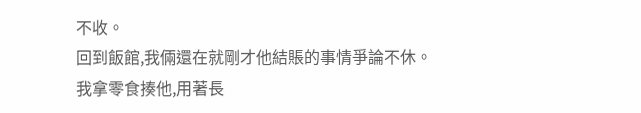不收。
回到飯館,我倆還在就剛才他結賬的事情爭論不休。
我拿零食揍他,用著長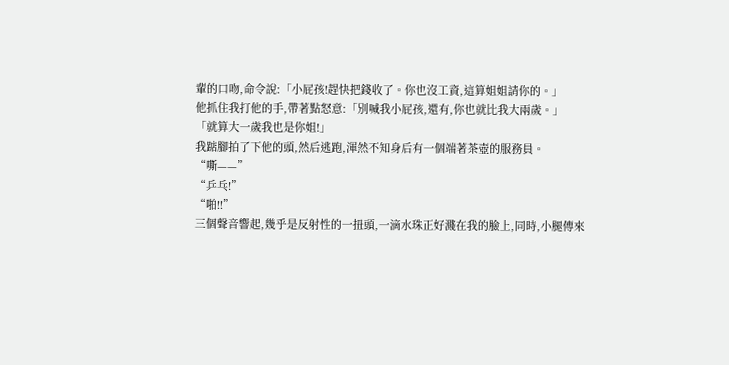輩的口吻,命令說:「小屁孩!趕快把錢收了。你也沒工資,這算姐姐請你的。」
他抓住我打他的手,帶著點怒意:「別喊我小屁孩,還有,你也就比我大兩歲。」
「就算大一歲我也是你姐!」
我踮腳拍了下他的頭,然后逃跑,渾然不知身后有一個端著茶壺的服務員。
“嘶——”
“乒乓!”
“啪!!”
三個聲音響起,幾乎是反射性的一扭頭,一滴水珠正好濺在我的臉上,同時,小腿傳來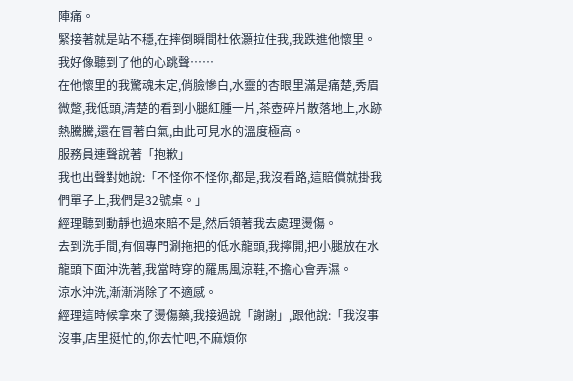陣痛。
緊接著就是站不穩,在摔倒瞬間杜依灝拉住我,我跌進他懷里。
我好像聽到了他的心跳聲……
在他懷里的我驚魂未定,俏臉慘白,水靈的杏眼里滿是痛楚,秀眉微蹩,我低頭,清楚的看到小腿紅腫一片,茶壺碎片散落地上,水跡熱騰騰,還在冒著白氣,由此可見水的溫度極高。
服務員連聲說著「抱歉」
我也出聲對她說:「不怪你不怪你,都是,我沒看路,這賠償就掛我們單子上,我們是32號桌。」
經理聽到動靜也過來賠不是,然后領著我去處理燙傷。
去到洗手間,有個專門涮拖把的低水龍頭,我擰開,把小腿放在水龍頭下面沖洗著,我當時穿的羅馬風涼鞋,不擔心會弄濕。
涼水沖洗,漸漸消除了不適感。
經理這時候拿來了燙傷藥,我接過說「謝謝」,跟他說:「我沒事沒事,店里挺忙的,你去忙吧,不麻煩你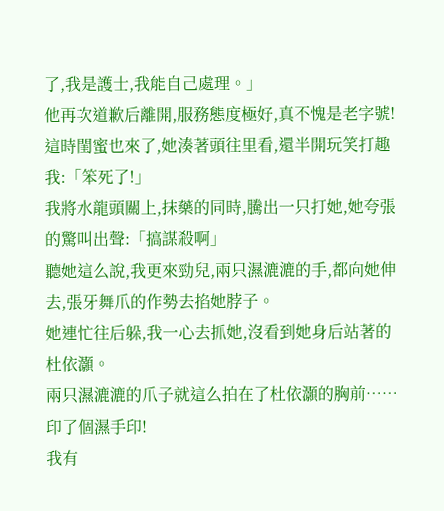了,我是護士,我能自己處理。」
他再次道歉后離開,服務態度極好,真不愧是老字號!這時閨蜜也來了,她湊著頭往里看,還半開玩笑打趣我:「笨死了!」
我將水龍頭關上,抹藥的同時,騰出一只打她,她夸張的驚叫出聲:「搞謀殺啊」
聽她這么說,我更來勁兒,兩只濕漉漉的手,都向她伸去,張牙舞爪的作勢去掐她脖子。
她連忙往后躲,我一心去抓她,沒看到她身后站著的杜依灝。
兩只濕漉漉的爪子就這么拍在了杜依灝的胸前……印了個濕手印!
我有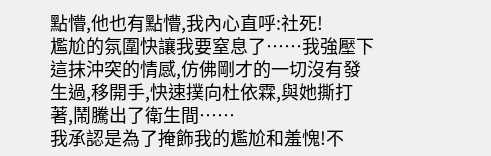點懵,他也有點懵,我內心直呼:社死!
尷尬的氛圍快讓我要窒息了……我強壓下這抹沖突的情感,仿佛剛才的一切沒有發生過,移開手,快速撲向杜依霖,與她撕打著,鬧騰出了衛生間……
我承認是為了掩飾我的尷尬和羞愧!不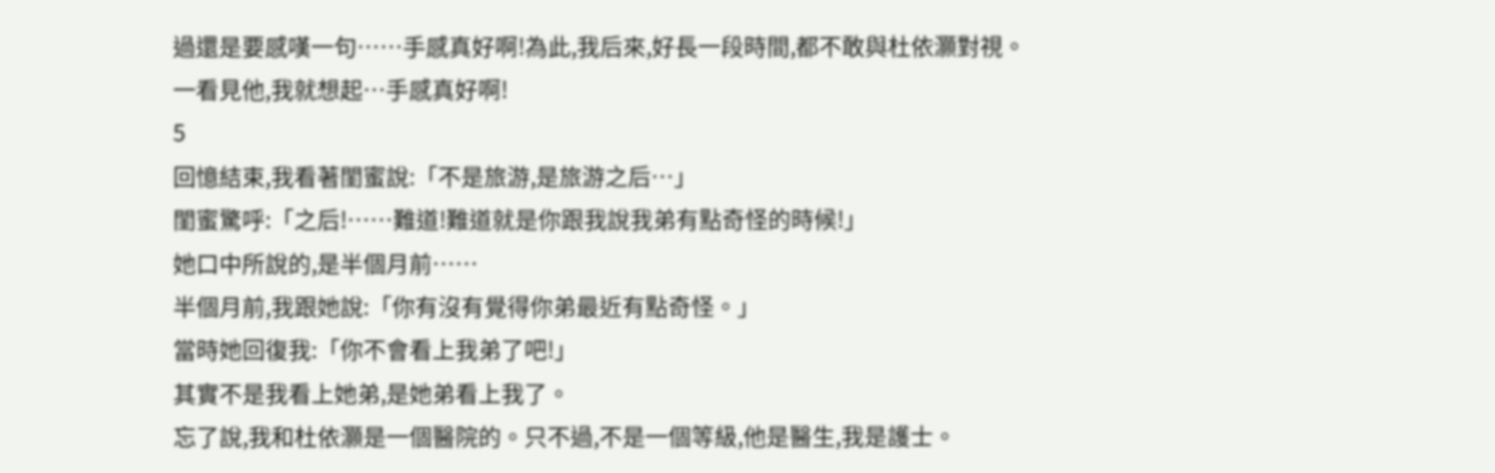過還是要感嘆一句……手感真好啊!為此,我后來,好長一段時間,都不敢與杜依灝對視。
一看見他,我就想起…手感真好啊!
5
回憶結束,我看著閨蜜說:「不是旅游,是旅游之后…」
閨蜜驚呼:「之后!……難道!難道就是你跟我說我弟有點奇怪的時候!」
她口中所說的,是半個月前……
半個月前,我跟她說:「你有沒有覺得你弟最近有點奇怪。」
當時她回復我:「你不會看上我弟了吧!」
其實不是我看上她弟,是她弟看上我了。
忘了說,我和杜依灝是一個醫院的。只不過,不是一個等級,他是醫生,我是護士。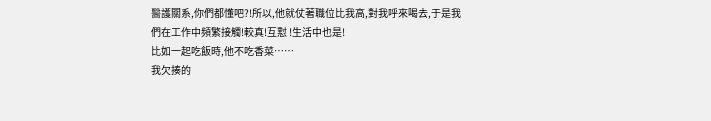醫護關系,你們都懂吧?!所以,他就仗著職位比我高,對我呼來喝去,于是我們在工作中頻繁接觸!較真!互懟 !生活中也是!
比如一起吃飯時,他不吃香菜……
我欠揍的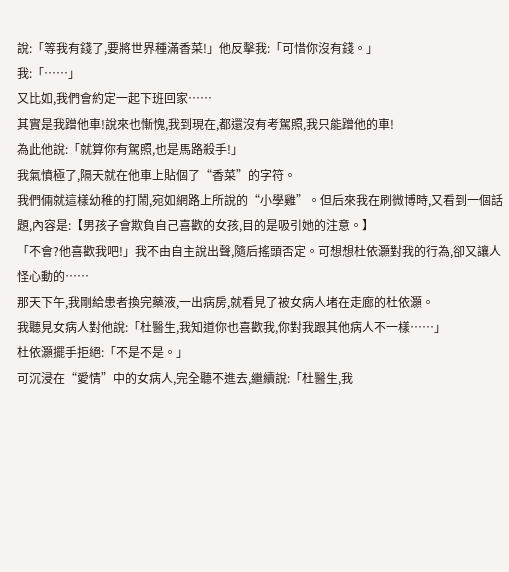說:「等我有錢了,要將世界種滿香菜!」他反擊我:「可惜你沒有錢。」
我:「……」
又比如,我們會約定一起下班回家……
其實是我蹭他車!說來也慚愧,我到現在,都還沒有考駕照,我只能蹭他的車!
為此他說:「就算你有駕照,也是馬路殺手!」
我氣憤極了,隔天就在他車上貼個了“香菜”的字符。
我們倆就這樣幼稚的打鬧,宛如網路上所說的“小學雞”。但后來我在刷微博時,又看到一個話題,內容是:【男孩子會欺負自己喜歡的女孩,目的是吸引她的注意。】
「不會?他喜歡我吧!」我不由自主說出聲,隨后搖頭否定。可想想杜依灝對我的行為,卻又讓人怪心動的……
那天下午,我剛給患者換完藥液,一出病房,就看見了被女病人堵在走廊的杜依灝。
我聽見女病人對他說:「杜醫生,我知道你也喜歡我,你對我跟其他病人不一樣……」
杜依灝擺手拒絕:「不是不是。」
可沉浸在“愛情”中的女病人,完全聽不進去,繼續說:「杜醫生,我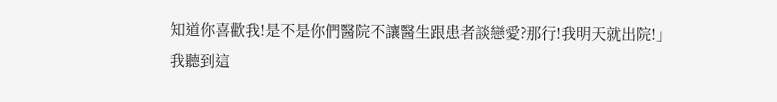知道你喜歡我!是不是你們醫院不讓醫生跟患者談戀愛?那行!我明天就出院!」
我聽到這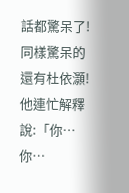話都驚呆了!
同樣驚呆的還有杜依灝!
他連忙解釋說:「你…你…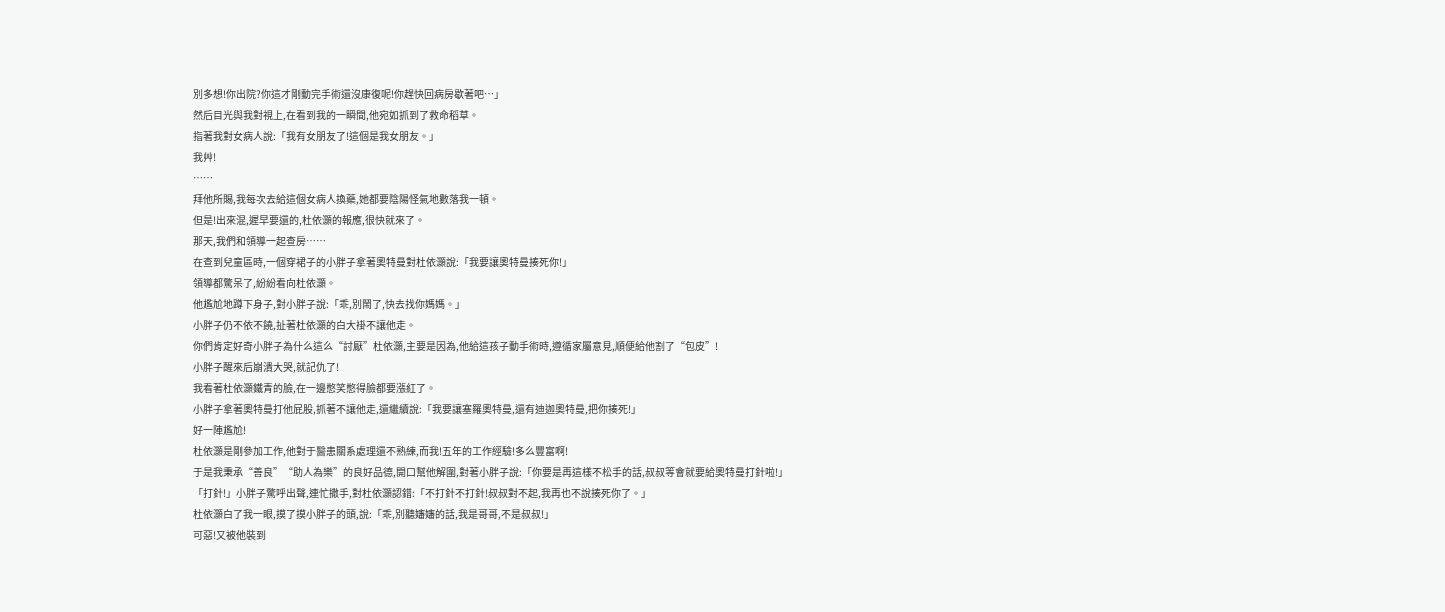別多想!你出院?你這才剛動完手術還沒康復呢!你趕快回病房歇著吧…」
然后目光與我對視上,在看到我的一瞬間,他宛如抓到了救命稻草。
指著我對女病人說:「我有女朋友了!這個是我女朋友。」
我艸!
……
拜他所賜,我每次去給這個女病人換藥,她都要陰陽怪氣地數落我一頓。
但是!出來混,遲早要還的,杜依灝的報應,很快就來了。
那天,我們和領導一起查房……
在查到兒童區時,一個穿裙子的小胖子拿著奧特曼對杜依灝說:「我要讓奧特曼揍死你!」
領導都驚呆了,紛紛看向杜依灝。
他尷尬地蹲下身子,對小胖子說:「乖,別鬧了,快去找你媽媽。」
小胖子仍不依不饒,扯著杜依灝的白大褂不讓他走。
你們肯定好奇小胖子為什么這么“討厭”杜依灝,主要是因為,他給這孩子動手術時,遵循家屬意見,順便給他割了“包皮”!
小胖子醒來后崩潰大哭,就記仇了!
我看著杜依灝鐵青的臉,在一邊憋笑憋得臉都要漲紅了。
小胖子拿著奧特曼打他屁股,抓著不讓他走,還繼續說:「我要讓塞羅奧特曼,還有迪迦奧特曼,把你揍死!」
好一陣尷尬!
杜依灝是剛參加工作,他對于醫患關系處理還不熟練,而我!五年的工作經驗!多么豐富啊!
于是我秉承“善良”“助人為樂”的良好品德,開口幫他解圍,對著小胖子說:「你要是再這樣不松手的話,叔叔等會就要給奧特曼打針啦!」
「打針!」小胖子驚呼出聲,連忙撒手,對杜依灝認錯:「不打針不打針!叔叔對不起,我再也不說揍死你了。」
杜依灝白了我一眼,摸了摸小胖子的頭,說:「乖,別聽嬸嬸的話,我是哥哥,不是叔叔!」
可惡!又被他裝到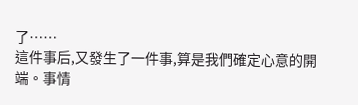了……
這件事后,又發生了一件事,算是我們確定心意的開端。事情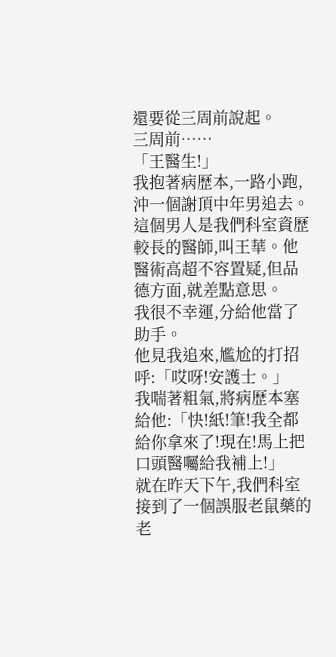還要從三周前說起。
三周前……
「王醫生!」
我抱著病歷本,一路小跑,沖一個謝頂中年男追去。
這個男人是我們科室資歷較長的醫師,叫王華。他醫術高超不容置疑,但品德方面,就差點意思。
我很不幸運,分給他當了助手。
他見我追來,尷尬的打招呼:「哎呀!安護士。」
我喘著粗氣,將病歷本塞給他:「快!紙!筆!我全都給你拿來了!現在!馬上把口頭醫囑給我補上!」
就在昨天下午,我們科室接到了一個誤服老鼠藥的老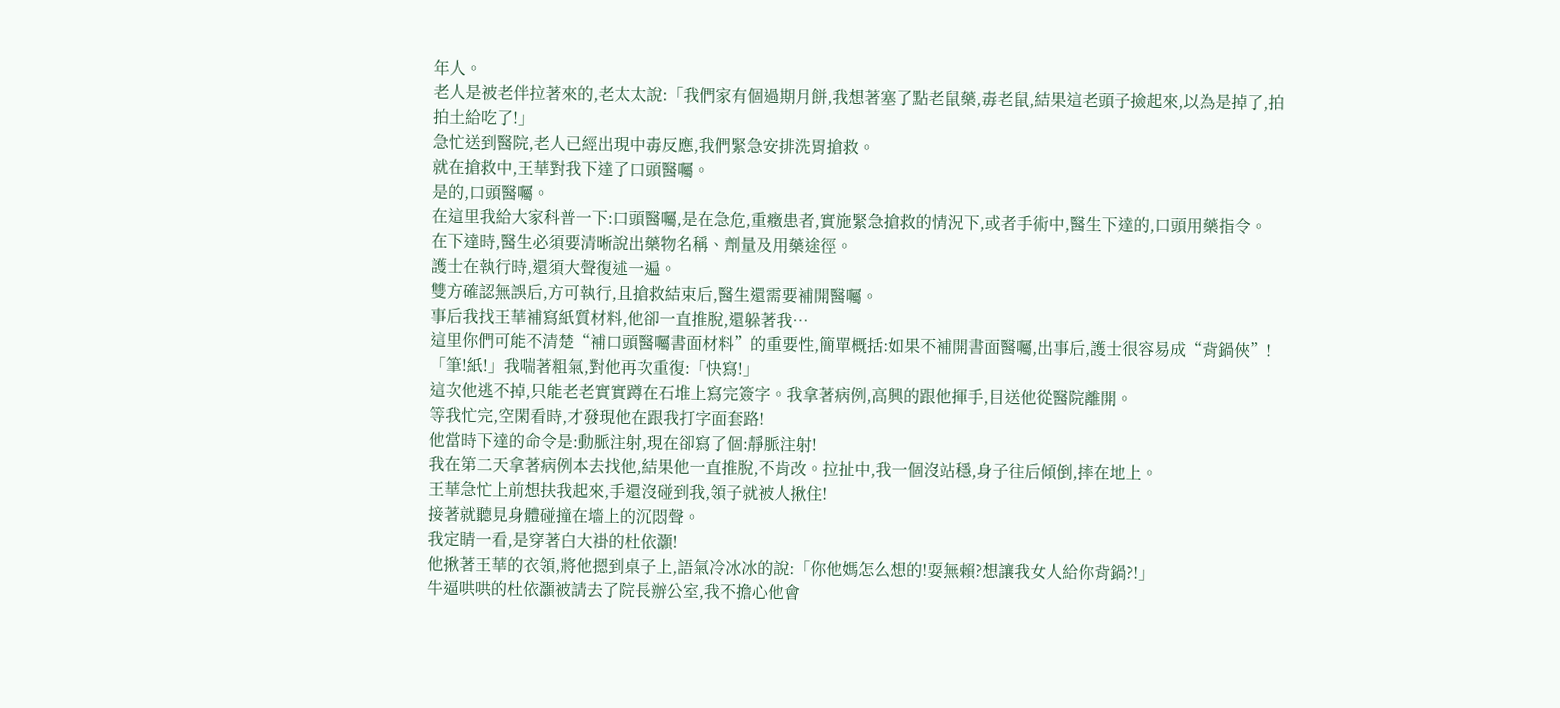年人。
老人是被老伴拉著來的,老太太說:「我們家有個過期月餅,我想著塞了點老鼠藥,毒老鼠,結果這老頭子撿起來,以為是掉了,拍拍土給吃了!」
急忙送到醫院,老人已經出現中毒反應,我們緊急安排洗胃搶救。
就在搶救中,王華對我下達了口頭醫囑。
是的,口頭醫囑。
在這里我給大家科普一下:口頭醫囑,是在急危,重癥患者,實施緊急搶救的情況下,或者手術中,醫生下達的,口頭用藥指令。
在下達時,醫生必須要清晰說出藥物名稱、劑量及用藥途徑。
護士在執行時,還須大聲復述一遍。
雙方確認無誤后,方可執行,且搶救結束后,醫生還需要補開醫囑。
事后我找王華補寫紙質材料,他卻一直推脫,還躲著我…
這里你們可能不清楚“補口頭醫囑書面材料”的重要性,簡單概括:如果不補開書面醫囑,出事后,護士很容易成“背鍋俠”!
「筆!紙!」我喘著粗氣,對他再次重復:「快寫!」
這次他逃不掉,只能老老實實蹲在石堆上寫完簽字。我拿著病例,高興的跟他揮手,目送他從醫院離開。
等我忙完,空閑看時,才發現他在跟我打字面套路!
他當時下達的命令是:動脈注射,現在卻寫了個:靜脈注射!
我在第二天拿著病例本去找他,結果他一直推脫,不肯改。拉扯中,我一個沒站穩,身子往后傾倒,摔在地上。
王華急忙上前想扶我起來,手還沒碰到我,領子就被人揪住!
接著就聽見身體碰撞在墻上的沉悶聲。
我定睛一看,是穿著白大褂的杜依灝!
他揪著王華的衣領,將他摁到桌子上,語氣冷冰冰的說:「你他媽怎么想的!耍無賴?想讓我女人給你背鍋?!」
牛逼哄哄的杜依灝被請去了院長辦公室,我不擔心他會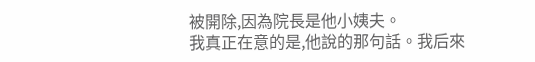被開除,因為院長是他小姨夫。
我真正在意的是,他說的那句話。我后來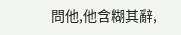問他,他含糊其辭,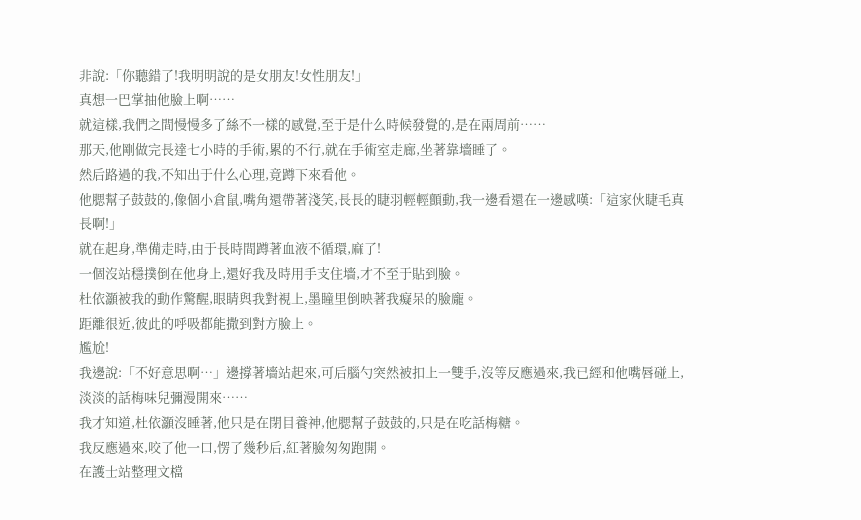非說:「你聽錯了!我明明說的是女朋友!女性朋友!」
真想一巴掌抽他臉上啊……
就這樣,我們之間慢慢多了絲不一樣的感覺,至于是什么時候發覺的,是在兩周前……
那天,他剛做完長達七小時的手術,累的不行,就在手術室走廊,坐著靠墻睡了。
然后路過的我,不知出于什么心理,竟蹲下來看他。
他腮幫子鼓鼓的,像個小倉鼠,嘴角還帶著淺笑,長長的睫羽輕輕顫動,我一邊看還在一邊感嘆:「這家伙睫毛真長啊!」
就在起身,準備走時,由于長時間蹲著血液不循環,麻了!
一個沒站穩撲倒在他身上,還好我及時用手支住墻,才不至于貼到臉。
杜依灝被我的動作驚醒,眼睛與我對視上,墨瞳里倒映著我癡呆的臉龐。
距離很近,彼此的呼吸都能撒到對方臉上。
尷尬!
我邊說:「不好意思啊…」邊撐著墻站起來,可后腦勺突然被扣上一雙手,沒等反應過來,我已經和他嘴唇碰上,淡淡的話梅味兒彌漫開來……
我才知道,杜依灝沒睡著,他只是在閉目養神,他腮幫子鼓鼓的,只是在吃話梅糖。
我反應過來,咬了他一口,愣了幾秒后,紅著臉匆匆跑開。
在護士站整理文檔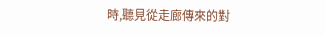時,聽見從走廊傳來的對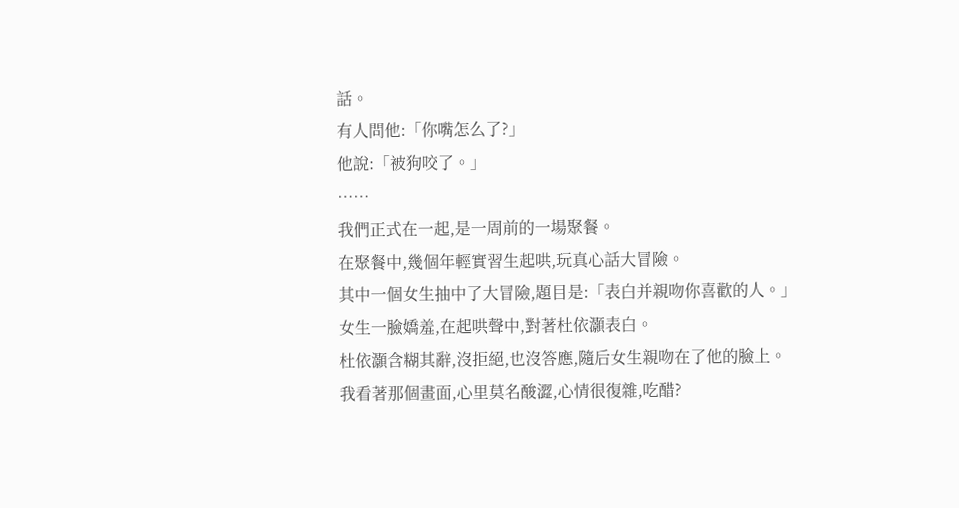話。
有人問他:「你嘴怎么了?」
他說:「被狗咬了。」
……
我們正式在一起,是一周前的一場聚餐。
在聚餐中,幾個年輕實習生起哄,玩真心話大冒險。
其中一個女生抽中了大冒險,題目是:「表白并親吻你喜歡的人。」
女生一臉嬌羞,在起哄聲中,對著杜依灝表白。
杜依灝含糊其辭,沒拒絕,也沒答應,隨后女生親吻在了他的臉上。
我看著那個畫面,心里莫名酸澀,心情很復雜,吃醋?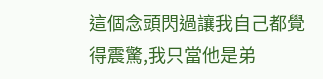這個念頭閃過讓我自己都覺得震驚,我只當他是弟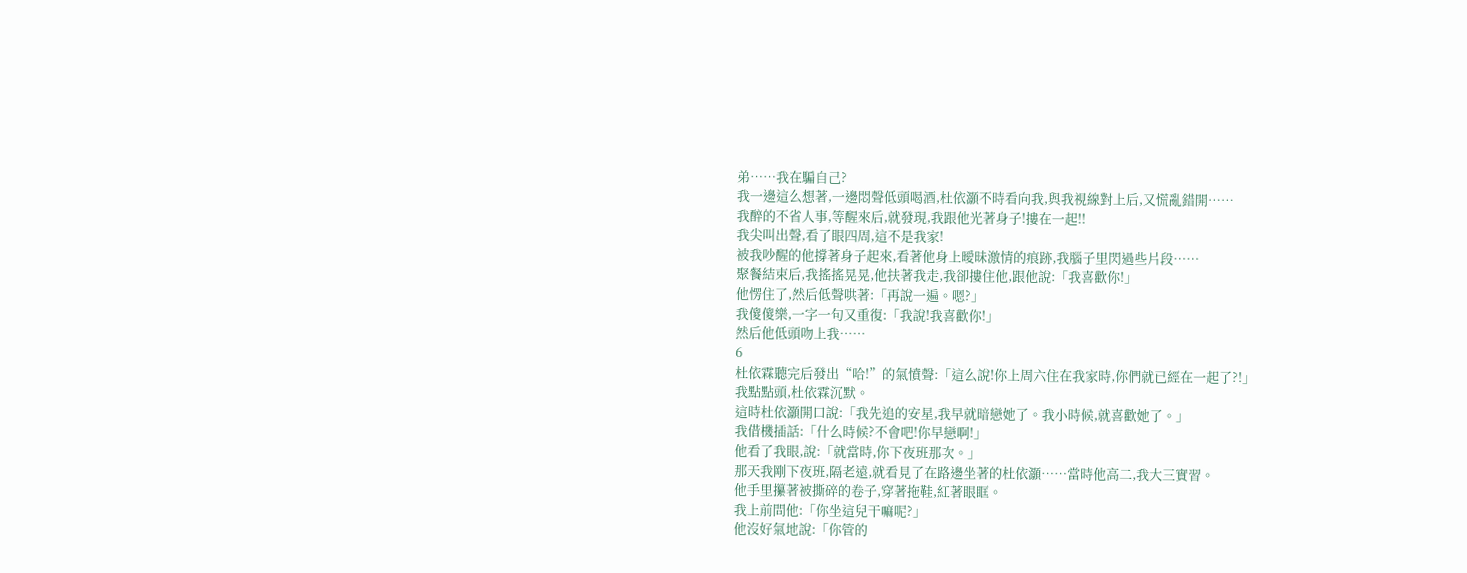弟……我在騙自己?
我一邊這么想著,一邊悶聲低頭喝酒,杜依灝不時看向我,與我視線對上后,又慌亂錯開……
我醉的不省人事,等醒來后,就發現,我跟他光著身子!摟在一起!!
我尖叫出聲,看了眼四周,這不是我家!
被我吵醒的他撐著身子起來,看著他身上曖昧激情的痕跡,我腦子里閃過些片段……
聚餐結束后,我搖搖晃晃,他扶著我走,我卻摟住他,跟他說:「我喜歡你!」
他愣住了,然后低聲哄著:「再說一遍。嗯?」
我傻傻樂,一字一句又重復:「我說!我喜歡你!」
然后他低頭吻上我……
6
杜依霖聽完后發出“哈!”的氣憤聲:「這么說!你上周六住在我家時,你們就已經在一起了?!」
我點點頭,杜依霖沉默。
這時杜依灝開口說:「我先追的安星,我早就暗戀她了。我小時候,就喜歡她了。」
我借機插話:「什么時候?不會吧!你早戀啊!」
他看了我眼,說:「就當時,你下夜班那次。」
那天我剛下夜班,隔老遠,就看見了在路邊坐著的杜依灝……當時他高二,我大三實習。
他手里攥著被撕碎的卷子,穿著拖鞋,紅著眼眶。
我上前問他:「你坐這兒干嘛呢?」
他沒好氣地說:「你管的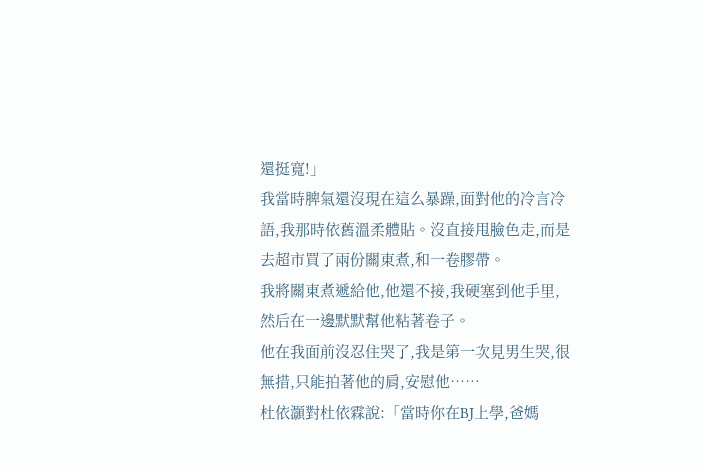還挺寬!」
我當時脾氣還沒現在這么暴躁,面對他的冷言冷語,我那時依舊溫柔體貼。沒直接甩臉色走,而是去超市買了兩份關東煮,和一卷膠帶。
我將關東煮遞給他,他還不接,我硬塞到他手里,然后在一邊默默幫他粘著卷子。
他在我面前沒忍住哭了,我是第一次見男生哭,很無措,只能拍著他的肩,安慰他……
杜依灝對杜依霖說:「當時你在BJ上學,爸媽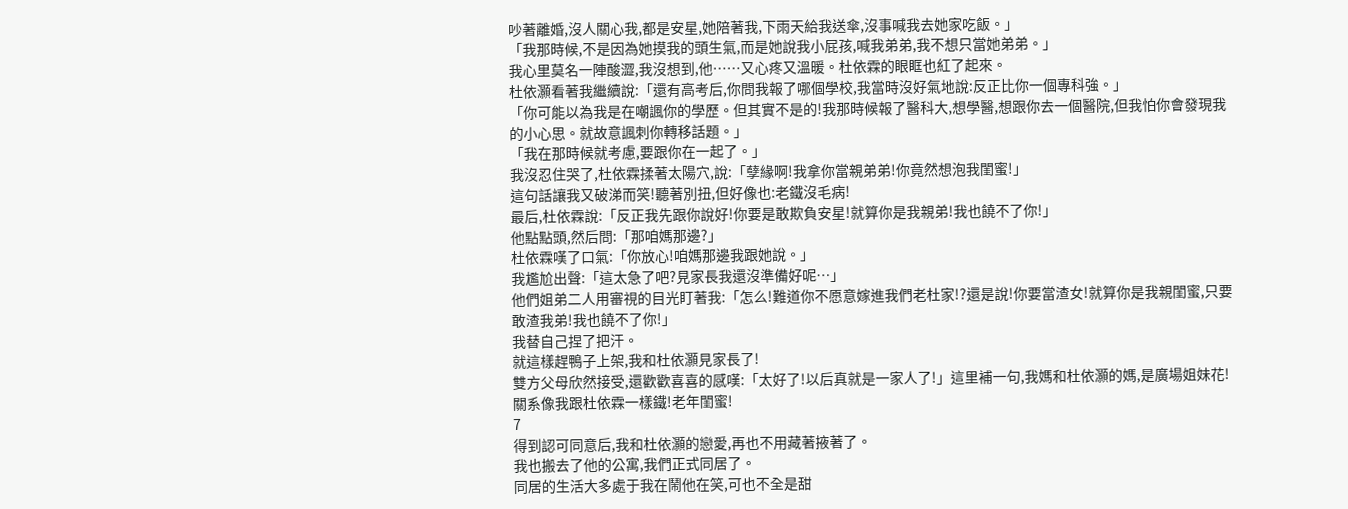吵著離婚,沒人關心我,都是安星,她陪著我,下雨天給我送傘,沒事喊我去她家吃飯。」
「我那時候,不是因為她摸我的頭生氣,而是她說我小屁孩,喊我弟弟,我不想只當她弟弟。」
我心里莫名一陣酸澀,我沒想到,他……又心疼又溫暖。杜依霖的眼眶也紅了起來。
杜依灝看著我繼續說:「還有高考后,你問我報了哪個學校,我當時沒好氣地說:反正比你一個專科強。」
「你可能以為我是在嘲諷你的學歷。但其實不是的!我那時候報了醫科大,想學醫,想跟你去一個醫院,但我怕你會發現我的小心思。就故意諷刺你轉移話題。」
「我在那時候就考慮,要跟你在一起了。」
我沒忍住哭了,杜依霖揉著太陽穴,說:「孽緣啊!我拿你當親弟弟!你竟然想泡我閨蜜!」
這句話讓我又破涕而笑!聽著別扭,但好像也:老鐵沒毛病!
最后,杜依霖說:「反正我先跟你說好!你要是敢欺負安星!就算你是我親弟!我也饒不了你!」
他點點頭,然后問:「那咱媽那邊?」
杜依霖嘆了口氣:「你放心!咱媽那邊我跟她說。」
我尷尬出聲:「這太急了吧?見家長我還沒準備好呢…」
他們姐弟二人用審視的目光盯著我:「怎么!難道你不愿意嫁進我們老杜家!?還是說!你要當渣女!就算你是我親閨蜜,只要敢渣我弟!我也饒不了你!」
我替自己捏了把汗。
就這樣趕鴨子上架,我和杜依灝見家長了!
雙方父母欣然接受,還歡歡喜喜的感嘆:「太好了!以后真就是一家人了!」這里補一句,我媽和杜依灝的媽,是廣場姐妹花!關系像我跟杜依霖一樣鐵!老年閨蜜!
7
得到認可同意后,我和杜依灝的戀愛,再也不用藏著掖著了。
我也搬去了他的公寓,我們正式同居了。
同居的生活大多處于我在鬧他在笑,可也不全是甜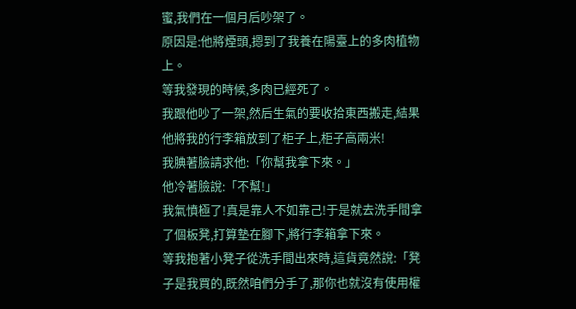蜜,我們在一個月后吵架了。
原因是:他將煙頭,摁到了我養在陽臺上的多肉植物上。
等我發現的時候,多肉已經死了。
我跟他吵了一架,然后生氣的要收拾東西搬走,結果他將我的行李箱放到了柜子上,柜子高兩米!
我腆著臉請求他:「你幫我拿下來。」
他冷著臉說:「不幫!」
我氣憤極了!真是靠人不如靠己!于是就去洗手間拿了個板凳,打算墊在腳下,將行李箱拿下來。
等我抱著小凳子從洗手間出來時,這貨竟然說:「凳子是我買的,既然咱們分手了,那你也就沒有使用權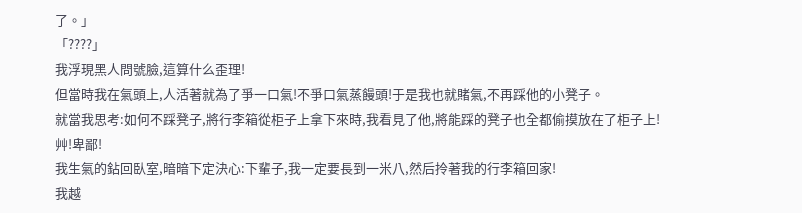了。」
「????」
我浮現黑人問號臉,這算什么歪理!
但當時我在氣頭上,人活著就為了爭一口氣!不爭口氣蒸饅頭!于是我也就賭氣,不再踩他的小凳子。
就當我思考:如何不踩凳子,將行李箱從柜子上拿下來時,我看見了他,將能踩的凳子也全都偷摸放在了柜子上!
艸!卑鄙!
我生氣的鉆回臥室,暗暗下定決心:下輩子,我一定要長到一米八,然后拎著我的行李箱回家!
我越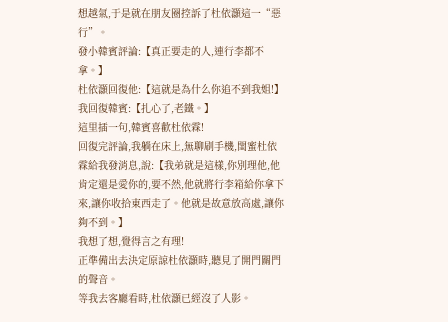想越氣,于是就在朋友圈控訴了杜依灝這一“惡行”。
發小韓賓評論:【真正要走的人,連行李都不拿。】
杜依灝回復他:【這就是為什么你追不到我姐!】
我回復韓賓:【扎心了,老鐵。】
這里插一句,韓賓喜歡杜依霖!
回復完評論,我躺在床上,無聊刷手機,閨蜜杜依霖給我發消息,說:【我弟就是這樣,你別理他,他肯定還是愛你的,要不然,他就將行李箱給你拿下來,讓你收拾東西走了。他就是故意放高處,讓你夠不到。】
我想了想,覺得言之有理!
正準備出去決定原諒杜依灝時,聽見了開門關門的聲音。
等我去客廳看時,杜依灝已經沒了人影。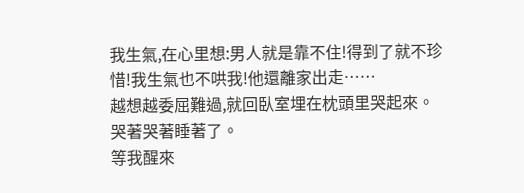我生氣,在心里想:男人就是靠不住!得到了就不珍惜!我生氣也不哄我!他還離家出走……
越想越委屈難過,就回臥室埋在枕頭里哭起來。
哭著哭著睡著了。
等我醒來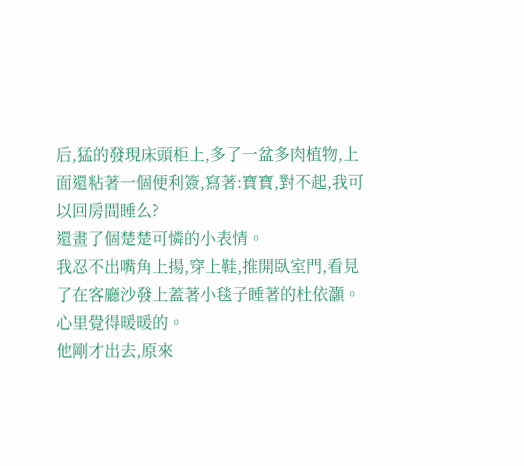后,猛的發現床頭柜上,多了一盆多肉植物,上面還粘著一個便利簽,寫著:寶寶,對不起,我可以回房間睡么?
還畫了個楚楚可憐的小表情。
我忍不出嘴角上揚,穿上鞋,推開臥室門,看見了在客廳沙發上蓋著小毯子睡著的杜依灝。
心里覺得暖暖的。
他剛才出去,原來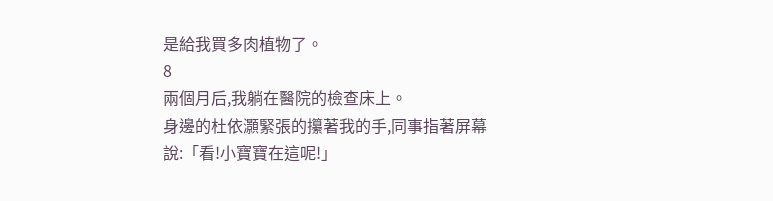是給我買多肉植物了。
8
兩個月后,我躺在醫院的檢查床上。
身邊的杜依灝緊張的攥著我的手,同事指著屏幕說:「看!小寶寶在這呢!」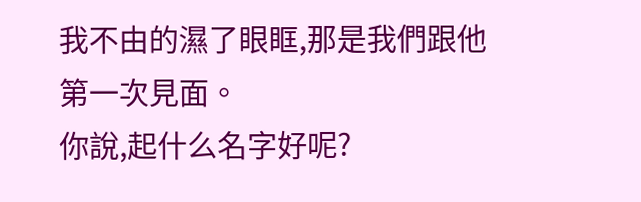我不由的濕了眼眶,那是我們跟他第一次見面。
你說,起什么名字好呢?